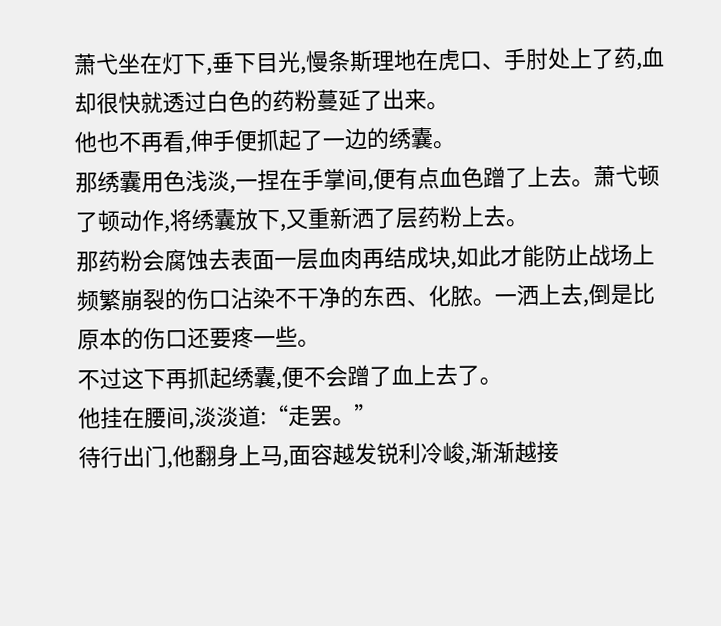萧弋坐在灯下,垂下目光,慢条斯理地在虎口、手肘处上了药,血却很快就透过白色的药粉蔓延了出来。
他也不再看,伸手便抓起了一边的绣囊。
那绣囊用色浅淡,一捏在手掌间,便有点血色蹭了上去。萧弋顿了顿动作,将绣囊放下,又重新洒了层药粉上去。
那药粉会腐蚀去表面一层血肉再结成块,如此才能防止战场上频繁崩裂的伤口沾染不干净的东西、化脓。一洒上去,倒是比原本的伤口还要疼一些。
不过这下再抓起绣囊,便不会蹭了血上去了。
他挂在腰间,淡淡道:“走罢。”
待行出门,他翻身上马,面容越发锐利冷峻,渐渐越接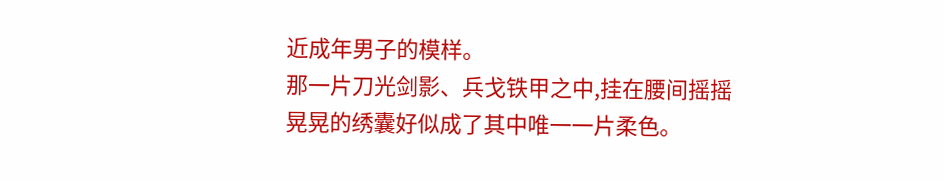近成年男子的模样。
那一片刀光剑影、兵戈铁甲之中,挂在腰间摇摇晃晃的绣囊好似成了其中唯一一片柔色。